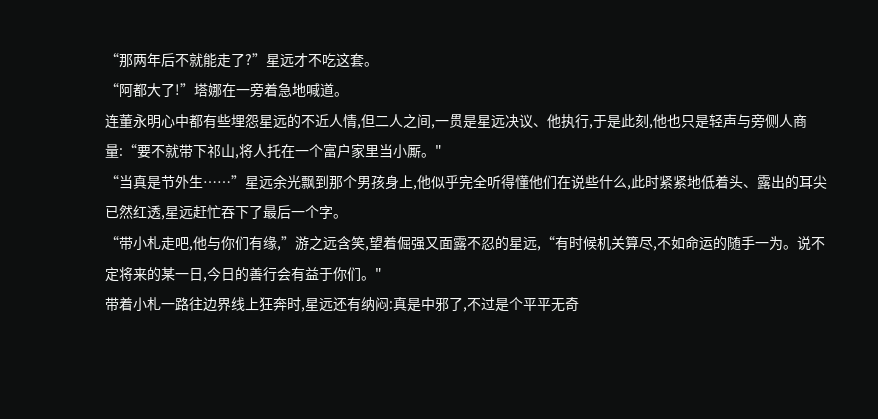“那两年后不就能走了?”星远才不吃这套。
“阿都大了!”塔娜在一旁着急地喊道。
连董永明心中都有些埋怨星远的不近人情,但二人之间,一贯是星远决议、他执行,于是此刻,他也只是轻声与旁侧人商量:“要不就带下祁山,将人托在一个富户家里当小厮。"
“当真是节外生……”星远余光飘到那个男孩身上,他似乎完全听得懂他们在说些什么,此时紧紧地低着头、露出的耳尖已然红透,星远赶忙吞下了最后一个字。
“带小札走吧,他与你们有缘,”游之远含笑,望着倔强又面露不忍的星远,“有时候机关算尽,不如命运的随手一为。说不定将来的某一日,今日的善行会有益于你们。"
带着小札一路往边界线上狂奔时,星远还有纳闷:真是中邪了,不过是个平平无奇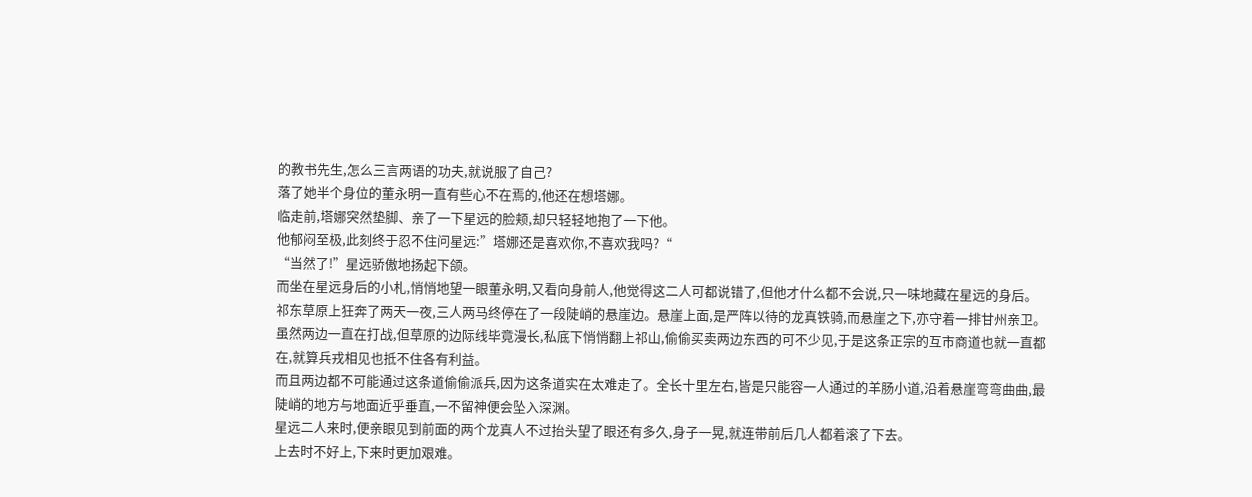的教书先生,怎么三言两语的功夫,就说服了自己?
落了她半个身位的董永明一直有些心不在焉的,他还在想塔娜。
临走前,塔娜突然垫脚、亲了一下星远的脸颊,却只轻轻地抱了一下他。
他郁闷至极,此刻终于忍不住问星远:”塔娜还是喜欢你,不喜欢我吗?“
“当然了!”星远骄傲地扬起下颌。
而坐在星远身后的小札,悄悄地望一眼董永明,又看向身前人,他觉得这二人可都说错了,但他才什么都不会说,只一味地藏在星远的身后。
祁东草原上狂奔了两天一夜,三人两马终停在了一段陡峭的悬崖边。悬崖上面,是严阵以待的龙真铁骑,而悬崖之下,亦守着一排甘州亲卫。
虽然两边一直在打战,但草原的边际线毕竟漫长,私底下悄悄翻上祁山,偷偷买卖两边东西的可不少见,于是这条正宗的互市商道也就一直都在,就算兵戎相见也抵不住各有利益。
而且两边都不可能通过这条道偷偷派兵,因为这条道实在太难走了。全长十里左右,皆是只能容一人通过的羊肠小道,沿着悬崖弯弯曲曲,最陡峭的地方与地面近乎垂直,一不留神便会坠入深渊。
星远二人来时,便亲眼见到前面的两个龙真人不过抬头望了眼还有多久,身子一晃,就连带前后几人都着滚了下去。
上去时不好上,下来时更加艰难。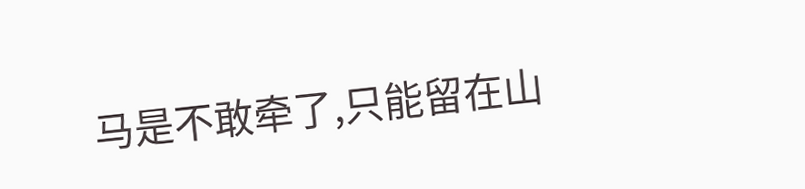马是不敢牵了,只能留在山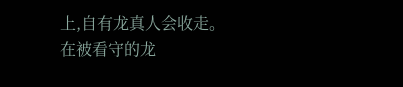上,自有龙真人会收走。在被看守的龙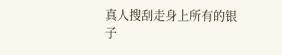真人搜刮走身上所有的银子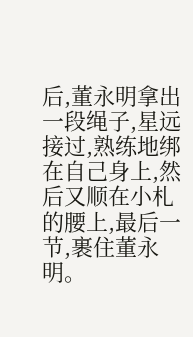后,董永明拿出一段绳子,星远接过,熟练地绑在自己身上,然后又顺在小札的腰上,最后一节,裹住董永明。